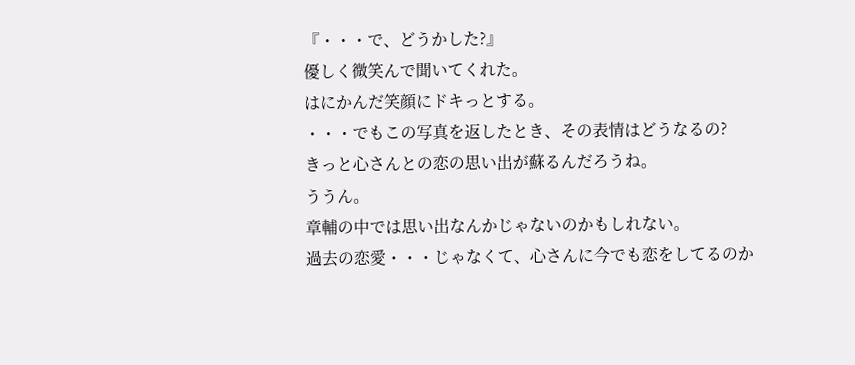『・・・で、どうかした?』
優しく微笑んで聞いてくれた。
はにかんだ笑顔にドキっとする。
・・・でもこの写真を返したとき、その表情はどうなるの?
きっと心さんとの恋の思い出が蘇るんだろうね。
ううん。
章輔の中では思い出なんかじゃないのかもしれない。
過去の恋愛・・・じゃなくて、心さんに今でも恋をしてるのか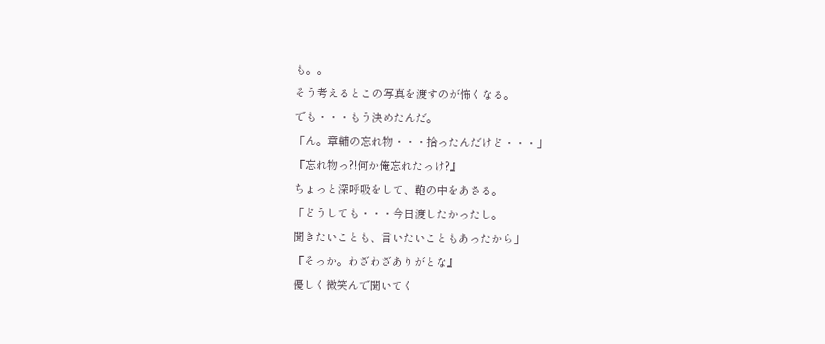も。。
そう考えるとこの写真を渡すのが怖くなる。
でも・・・もう決めたんだ。
「ん。章輔の忘れ物・・・拾ったんだけど・・・」
『忘れ物っ?!何か俺忘れたっけ?』
ちょっと深呼吸をして、鞄の中をあさる。
「どうしても・・・今日渡したかったし。
聞きたいことも、言いたいこともあったから」
『そっか。わざわざありがとな』
優しく微笑んで聞いてく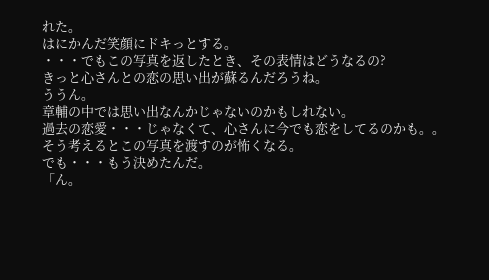れた。
はにかんだ笑顔にドキっとする。
・・・でもこの写真を返したとき、その表情はどうなるの?
きっと心さんとの恋の思い出が蘇るんだろうね。
ううん。
章輔の中では思い出なんかじゃないのかもしれない。
過去の恋愛・・・じゃなくて、心さんに今でも恋をしてるのかも。。
そう考えるとこの写真を渡すのが怖くなる。
でも・・・もう決めたんだ。
「ん。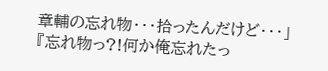章輔の忘れ物・・・拾ったんだけど・・・」
『忘れ物っ?!何か俺忘れたっ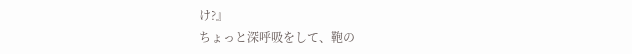け?』
ちょっと深呼吸をして、鞄の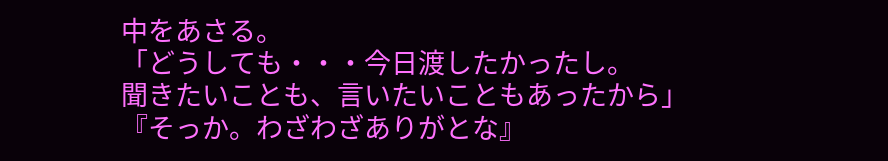中をあさる。
「どうしても・・・今日渡したかったし。
聞きたいことも、言いたいこともあったから」
『そっか。わざわざありがとな』